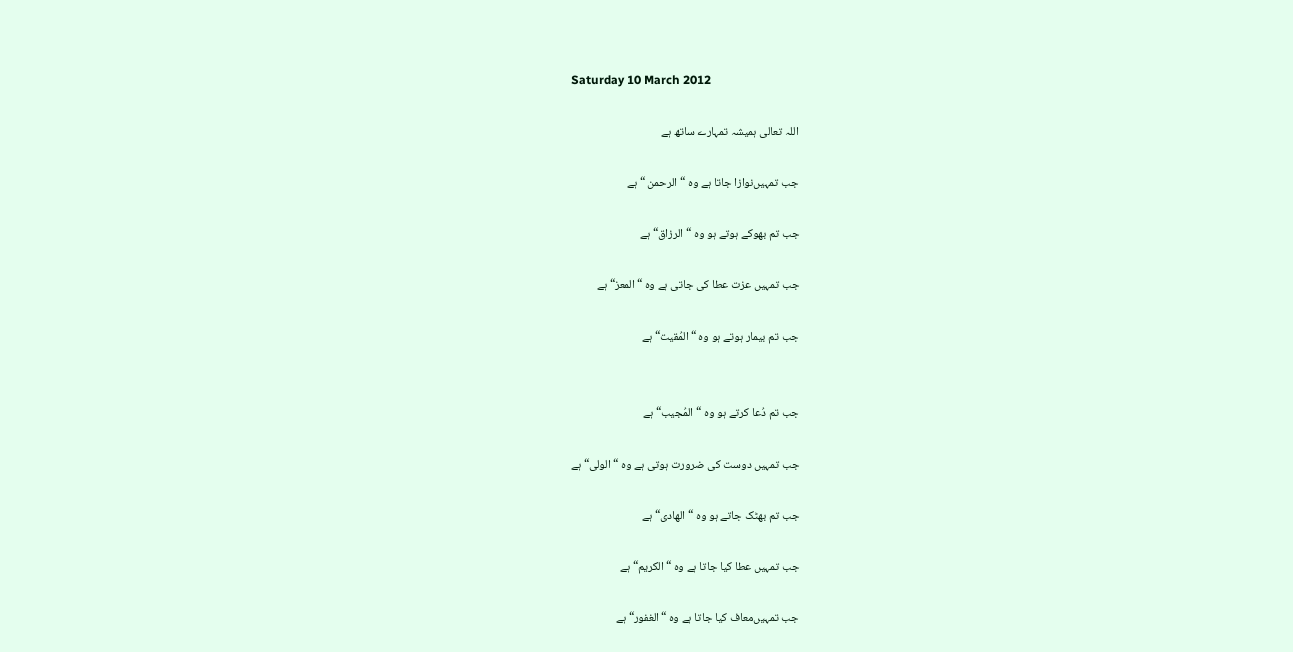Saturday 10 March 2012

اللہ تعالی ہمیشہ تمہارے ساتھ ہے

جب تمہیں‌نوازا جاتا ہے وہ “الرحمن “ ہے

جب تم بھوکے ہوتے ہو وہ “الرزاق“ ہے

جب تمہیں عزت عطا کی جاتی ہے وہ “المعز“ ہے

جب تم بیمار ہوتے ہو وہ “المُقیت“ ہے


جب تم دُعا کرتے ہو وہ “المُجیب“ ہے

جب تمہیں‌ دوست کی ضرورت ہوتی ہے وہ “الولی“ ہے

جب تم بھٹک جاتے ہو وہ “الھادی“ ہے

جب تمہیں عطا کیا جاتا ہے وہ “الکریم“ ہے

جب تمہیں‌معاف کیا جاتا ہے وہ “الغفور“ ہے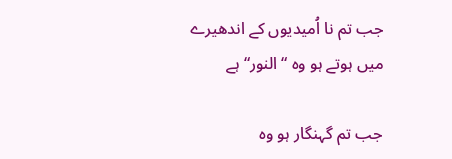جب تم نا اُمیدیوں کے اندھیرے میں‌ ہوتے ہو وہ “النور“ ہے

جب تم گہنگار ہو وہ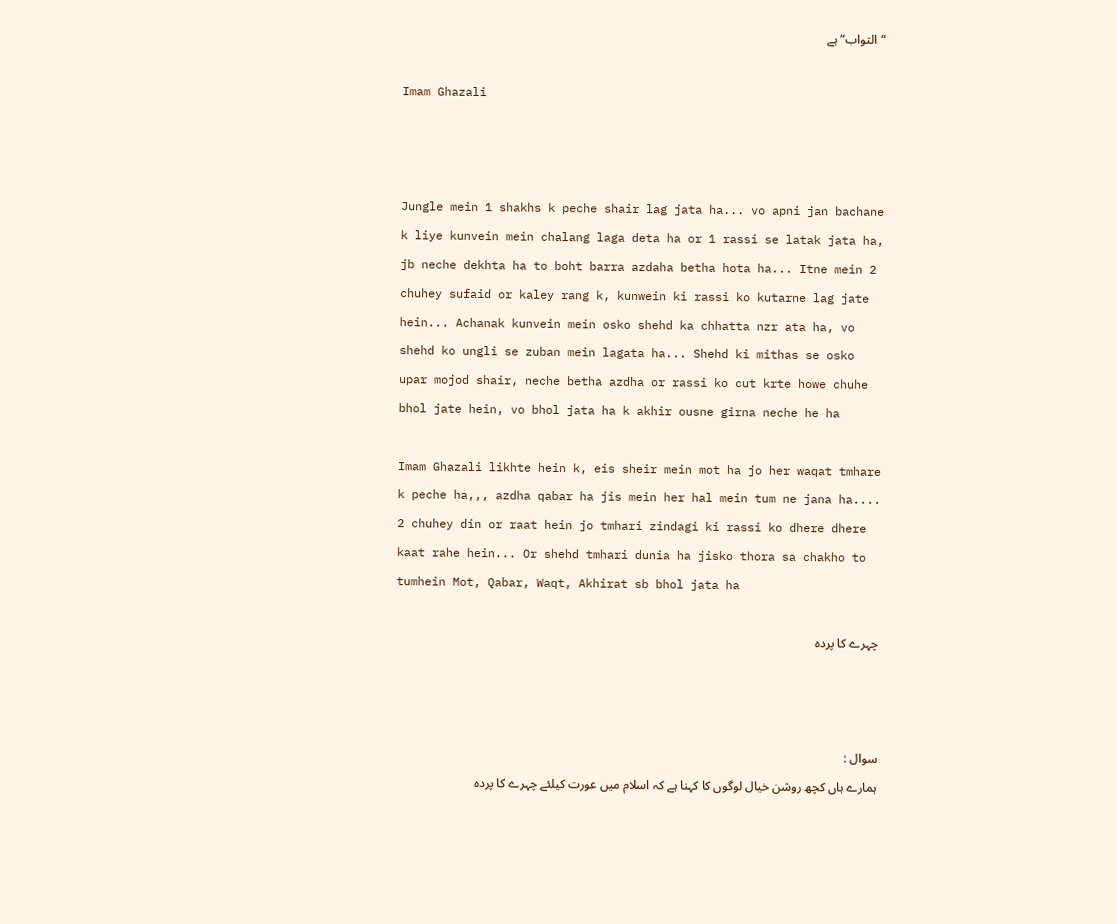“التواب“ ہے

Imam Ghazali



Jungle mein 1 shakhs k peche shair lag jata ha... vo apni jan bachane k liye kunvein mein chalang laga deta ha or 1 rassi se latak jata ha, jb neche dekhta ha to boht barra azdaha betha hota ha... Itne mein 2 chuhey sufaid or kaley rang k, kunwein ki rassi ko kutarne lag jate hein... Achanak kunvein mein osko shehd ka chhatta nzr ata ha, vo shehd ko ungli se zuban mein lagata ha... Shehd ki mithas se osko upar mojod shair, neche betha azdha or rassi ko cut krte howe chuhe bhol jate hein, vo bhol jata ha k akhir ousne girna neche he ha

Imam Ghazali likhte hein k, eis sheir mein mot ha jo her waqat tmhare k peche ha,,, azdha qabar ha jis mein her hal mein tum ne jana ha.... 2 chuhey din or raat hein jo tmhari zindagi ki rassi ko dhere dhere kaat rahe hein... Or shehd tmhari dunia ha jisko thora sa chakho to tumhein Mot, Qabar, Waqt, Akhirat sb bhol jata ha

چہرے کا پردہ



سوال :
ہمارے ہاں کچھ روشن خیال لوگوں کا کہنا ہے کہ اسلام میں عورت کیلئے چہرے کا پردہ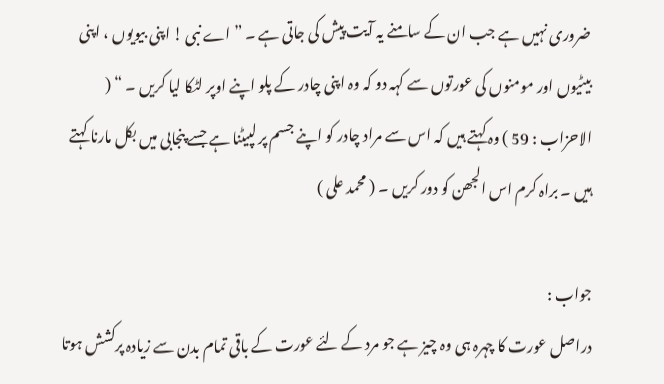ضروری نہیں ہے جب ان کے سامنے یہ آیت پیش کی جاتی ہے ۔ ” اے نبی ! اپنی بیویوں ، اپنی بیٹیوں اور مومنوں کی عورتوں سے کہہ دو کہ وہ اپنی چادر کے پلو اپنے اوپر لٹکا لیا کریں ۔ “ ( الاحزاب : 59 ) وہ کہتے ہیں کہ اس سے مراد چادر کو اپنے جسم پر لپیٹنا ہے جسے پنجابی میں بکل مارنا کہتے ہیں ۔ براہ کرم اس الجھن کو دور کریں ۔ ( محمد علی )

جواب :
دراصل عورت کا چہرہ ہی وہ چیز ہے جو مرد کے لئے عورت کے باقی تمام بدن سے زیادہ پرکشش ہوتا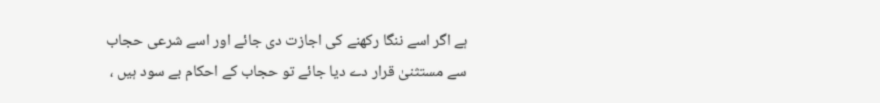ہے اگر اسے ننگا رکھنے کی اجازت دی جائے اور اسے شرعی حجاب سے مستثنیٰ قرار دے دیا جائے تو حجاب کے احکام بے سود ہیں ،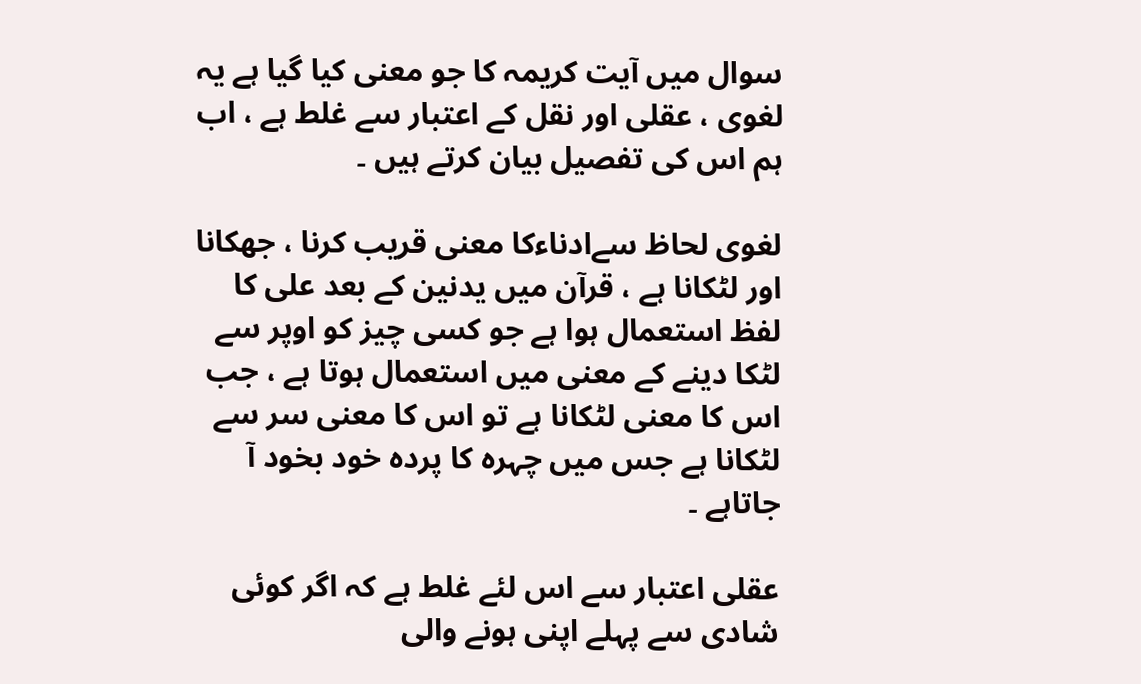سوال میں آیت کریمہ کا جو معنی کیا گیا ہے یہ لغوی ، عقلی اور نقل کے اعتبار سے غلط ہے ، اب ہم اس کی تفصیل بیان کرتے ہیں ۔

لغوی لحاظ سےادناءکا معنی قریب کرنا ، جھکانا اور لٹکانا ہے ، قرآن میں یدنین کے بعد علی کا لفظ استعمال ہوا ہے جو کسی چیز کو اوپر سے لٹکا دینے کے معنی میں استعمال ہوتا ہے ، جب اس کا معنی لٹکانا ہے تو اس کا معنی سر سے لٹکانا ہے جس میں چہرہ کا پردہ خود بخود آ جاتاہے ۔

عقلی اعتبار سے اس لئے غلط ہے کہ اگر کوئی شادی سے پہلے اپنی ہونے والی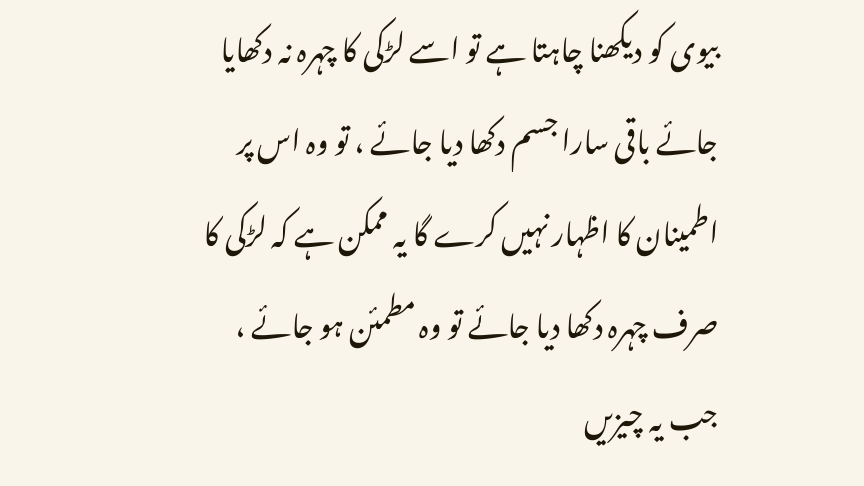بیوی کو دیکھنا چاہتا ہے تو اسے لڑکی کا چہرہ نہ دکھایا جائے باقی سارا جسم دکھا دیا جائے ، تو وہ اس پر اطمینان کا اظہار نہیں کرے گا یہ ممکن ہے کہ لڑکی کا صرف چہرہ دکھا دیا جائے تو وہ مطمئن ہو جائے ، جب یہ چیزیں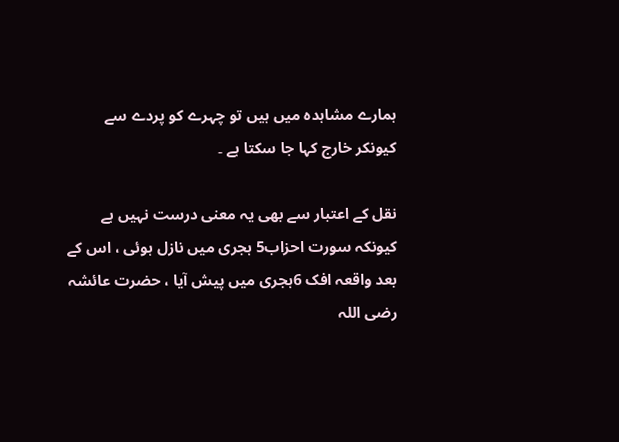ہمارے مشاہدہ میں ہیں تو چہرے کو پردے سے کیونکر خارج کہا جا سکتا ہے ۔

نقل کے اعتبار سے بھی یہ معنی درست نہیں ہے کیونکہ سورت احزاب5 ہجری میں نازل ہوئی ، اس کے بعد واقعہ افک 6ہجری میں پیش آیا ، حضرت عائشہ رضی اللہ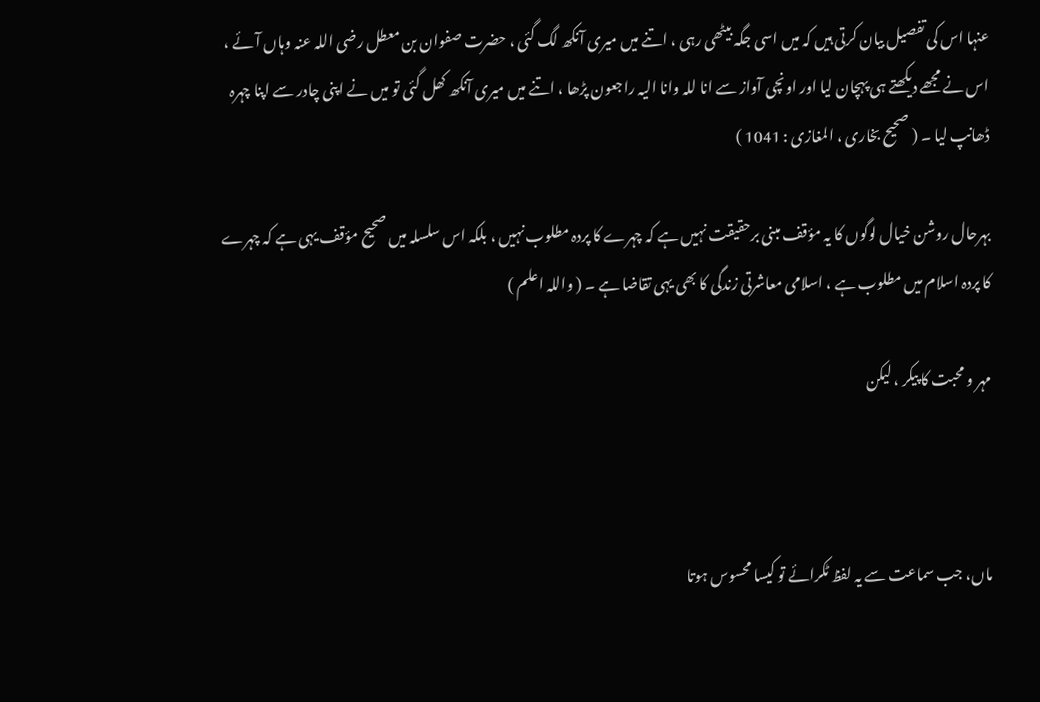عنہا اس کی تفصیل بیان کرتی ہیں کہ میں اسی جگہ بیٹھی رہی ، اتنے میں میری آنکھ لگ گئی ، حضرت صفوان بن معطل رضی اللہ عنہ وہاں آئے ، اس نے مجھے دیکھتے ہی پہچان لیا اور اونچی آواز سے انا للہ وانا الیہ راجعون پڑھا ، اتنے میں میری آنکھ کھل گئی تو میں نے اپنی چادر سے اپنا چہرہ ڈھانپ لیا ۔ ( صحیح بخاری ، المغازی : 1041 )

بہرحال روشن خیال لوگوں کا یہ مؤقف مبنی برحقیقت نہیں ہے کہ چہرے کا پردہ مطلوب نہیں ، بلکہ اس سلسلہ میں صحیح مؤقف یہی ہے کہ چہرے کا پردہ اسلام میں مطلوب ہے ، اسلامی معاشرتی زندگی کا بھی یہی تقاضا ہے ۔ ( واللہ اعلم )

مہر و محبت کا پیکر ، لیکن



ماں، جب سماعت سے یہ لفظ ٹکرائے تو کیسا محسوس ہوتا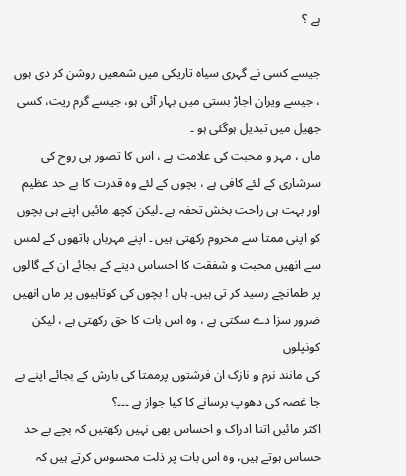ہے ؟

جیسے کسی نے گہری سیاہ تاریکی میں شمعیں روشن کر دی ہوں ، جیسے ویران اجاڑ بستی میں بہار آئی ہو، جیسے گرم ریت، کسی جھیل میں تبدیل ہوگئی ہو ۔
ماں ، مہر و محبت کی علامت ہے ، اس کا تصور ہی روح کی سرشاری کے لئے کافی ہے ، بچوں کے لئے وہ قدرت کا بے حد عظیم اور بہت ہی راحت بخش تحفہ ہے ۔لیکن کچھ مائیں اپنے ہی بچوں کو اپنی ممتا سے محروم رکھتی ہیں ۔ اپنے مہرباں ہاتھوں کے لمس سے انھیں محبت و شفقت کا احساس دینے کے بجائے ان کے گالوں پر طمانچے رسید کر تی ہیں۔ ہاں ! بچوں کی کوتاہیوں پر ماں انھیں ضرور سزا دے سکتی ہے ، وہ اس بات کا حق رکھتی ہے ، لیکن کونپلوں
کی مانند نرم و نازک ان فرشتوں پرممتا کی بارش کے بجائے اپنے بے جا غصہ کی دھوپ برسانے کا کیا جواز ہے ۔۔۔؟
اکثر مائیں اتنا ادراک و احساس بھی نہیں رکھتیں کہ بچے بے حد حساس ہوتے ہیں، وہ اس بات پر ذلت محسوس کرتے ہیں کہ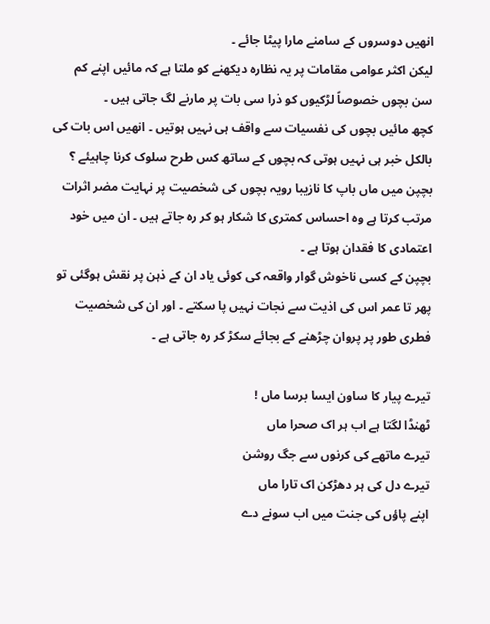انھیں دوسروں کے سامنے مارا پیٹا جائے ۔
لیکن اکثر عوامی مقامات پر یہ نظارہ دیکھنے کو ملتا ہے کہ مائیں اپنے کم سن بچوں خصوصاً لڑکیوں کو ذرا سی بات پر مارنے لگ جاتی ہیں ۔
کچھ مائیں بچوں کی نفسیات سے واقف ہی نہیں ہوتیں ۔ انھیں اس بات کی بالکل خبر ہی نہیں ہوتی کہ بچوں کے ساتھ کس طرح سلوک کرنا چاہیئے ؟
بچپن میں ماں باپ کا نازیبا رویہ بچوں کی شخصیت پر نہایت مضر اثرات مرتب کرتا ہے وہ احساس کمتری کا شکار ہو کر رہ جاتے ہیں ۔ ان میں خود اعتمادی کا فقدان ہوتا ہے ۔
بچپن کے کسی ناخوش گوار واقعہ کی کوئی یاد ان کے ذہن پر نقش ہوگئی تو پھر تا عمر اس کی اذیت سے نجات نہیں پا سکتے ۔ اور ان کی شخصیت فطری طور پر پروان چڑھنے کے بجائے سکڑ کر رہ جاتی ہے ۔

تیرے پیار کا ساون ایسا برسا ماں !
ٹھنڈا لگتا ہے اب ہر اک صحرا ماں
تیرے ماتھے کی کرنوں سے جگ روشن
تیرے دل کی ہر دھڑکن اک تارا ماں
اپنے پاؤں کی جنت میں اب سونے دے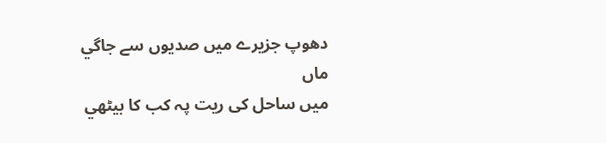دھوپ جزیرے میں صدیوں سے جاگي ماں
میں ساحل کی ریت پہ کب کا بیٹھي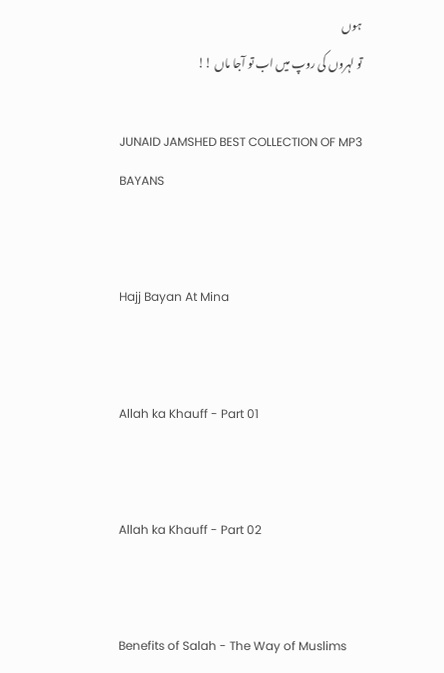ہوں
تو لہروں کی روپ میں اب تو آجا ماں !!

JUNAID JAMSHED BEST COLLECTION OF MP3 BAYANS


Hajj Bayan At Mina


Allah ka Khauff - Part 01


Allah ka Khauff - Part 02


Benefits of Salah - The Way of Muslims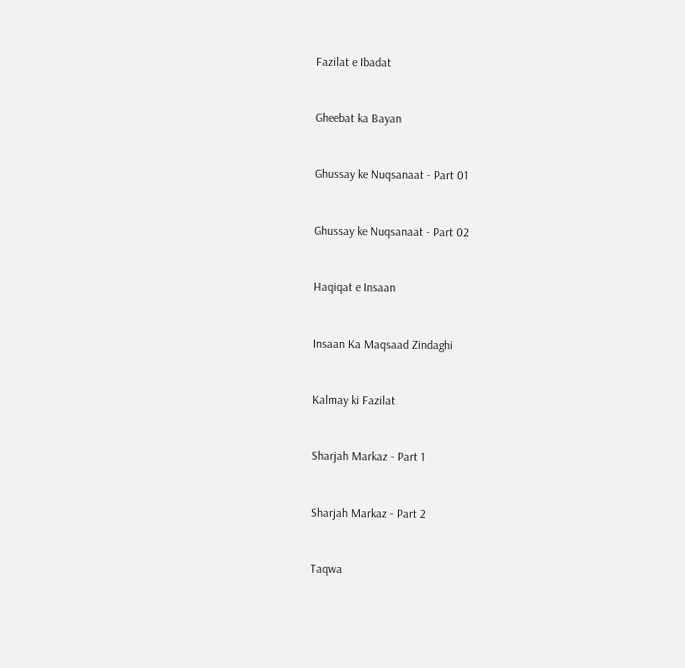Fazilat e Ibadat


Gheebat ka Bayan


Ghussay ke Nuqsanaat - Part 01


Ghussay ke Nuqsanaat - Part 02


Haqiqat e Insaan


Insaan Ka Maqsaad Zindaghi


Kalmay ki Fazilat


Sharjah Markaz - Part 1


Sharjah Markaz - Part 2


Taqwa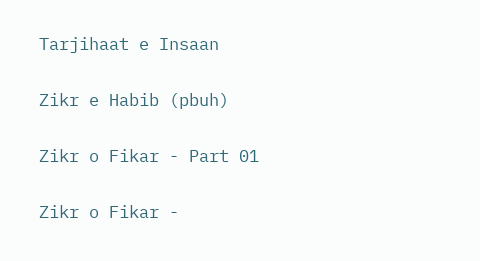Tarjihaat e Insaan


Zikr e Habib (pbuh)


Zikr o Fikar - Part 01


Zikr o Fikar -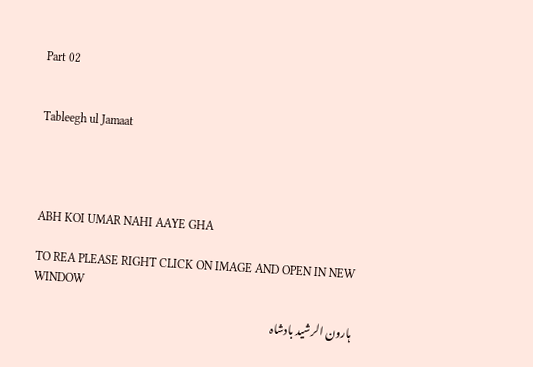Part 02


Tableegh ul Jamaat




ABH KOI UMAR NAHI AAYE GHA

TO REA PLEASE RIGHT CLICK ON IMAGE AND OPEN IN NEW WINDOW

ہارون الرشید بادشاہ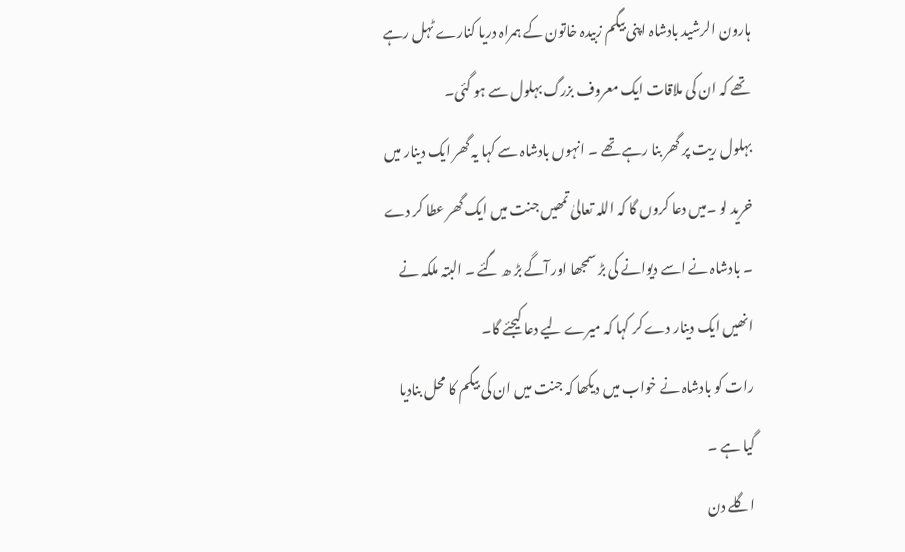ہارون الرشید بادشاہ اپنی بیگم زبیدہ خاتون کے ہمراہ دریا کنارے ٹہل رہے تھے کہ ان کی ملاقات ایک معروف بزرگ بہلول سے ہو گئی۔
بہلول ریت پر گھر بنا رہے تھے ۔ انہوں بادشاہ سے کہا یہ گھر ایک دینار میں خرید لو ۔میں دعا کروں گا کہ اللہ تعالیٰ تمھیں جنت میں ایک گھر عطا کر دے ۔ بادشاہ نے اسے دیوانے کی بڑ سمجھا اور آگے بڑ ھ گئے ۔ البتہ ملکہ نے انھیں ایک دینار دے کر کہا کہ میرے لیے دعا کیجئے گا۔
رات کو بادشاہ نے خواب میں دیکھا کہ جنت میں ان کی بیگم کا محل بنادیا گیا ہے ۔
اگلے دن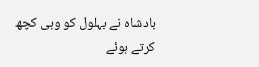بادشاہ نے بہلول کو وہی کچھ کرتے ہوئے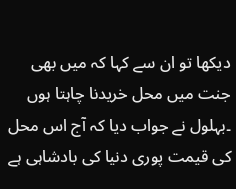دیکھا تو ان سے کہا کہ میں بھی جنت میں محل خریدنا چاہتا ہوں ۔بہلول نے جواب دیا کہ آج اس محل کی قیمت پوری دنیا کی بادشاہی ہے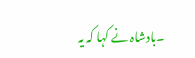۔بادشاہ نے کہا کہ یہ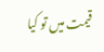قیمت میں تو کیا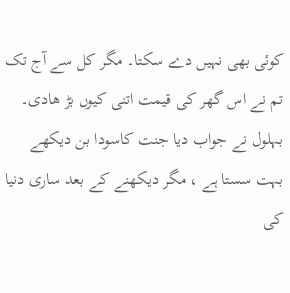کوئی بھی نہیں دے سکتا۔ مگر کل سے آج تک تم نے اس گھر کی قیمت اتنی کیوں بڑ ھادی۔
بہلول نے جواب دیا جنت کاسودا بن دیکھے بہت سستا ہے ، مگر دیکھنے کے بعد ساری دنیا کی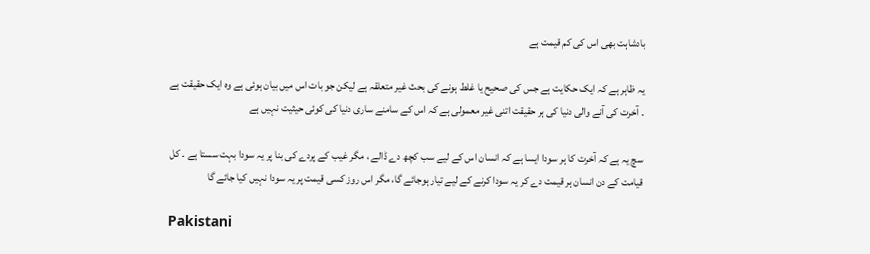بادشاہت بھی اس کی کم قیمت ہے

یہ ظاہر ہے کہ ایک حکایت ہے جس کی صحیح یا غلط ہونے کی بحث غیر متعلقہ ہے لیکن جو بات اس میں بیان ہوئی ہے وہ ایک حقیقت ہے ۔ آخرت کی آنے والی دنیا کی ہر حقیقت اتنی غیر معمولی ہے کہ اس کے سامنے ساری دنیا کی کوئی حیثیت نہیں ہے

سچ یہ ہے کہ آخرت کا ہر سودا ایسا ہے کہ انسان اس کے لیے سب کچھ دے ڈالے ، مگر غیب کے پردے کی بنا پر یہ سودا بہت سستا ہے ۔ کل قیامت کے دن انسان ہر قیمت دے کر یہ سودا کرنے کے لیے تیار ہوجائے گا، مگر اس روز کسی قیمت پر یہ سودا نہیں کیا جائے گا

Pakistani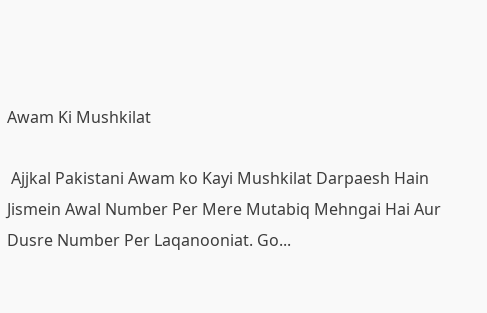Awam Ki Mushkilat

 Ajjkal Pakistani Awam ko Kayi Mushkilat Darpaesh Hain Jismein Awal Number Per Mere Mutabiq Mehngai Hai Aur Dusre Number Per Laqanooniat. Go...